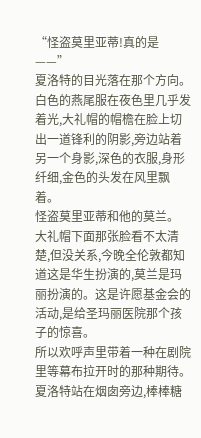“怪盗莫里亚蒂!真的是——”
夏洛特的目光落在那个方向。
白色的燕尾服在夜色里几乎发着光,大礼帽的帽檐在脸上切出一道锋利的阴影,旁边站着另一个身影,深色的衣服,身形纤细,金色的头发在风里飘着。
怪盗莫里亚蒂和他的莫兰。
大礼帽下面那张脸看不太清楚,但没关系,今晚全伦敦都知道这是华生扮演的,莫兰是玛丽扮演的。这是许愿基金会的活动,是给圣玛丽医院那个孩子的惊喜。
所以欢呼声里带着一种在剧院里等幕布拉开时的那种期待。
夏洛特站在烟囱旁边,棒棒糖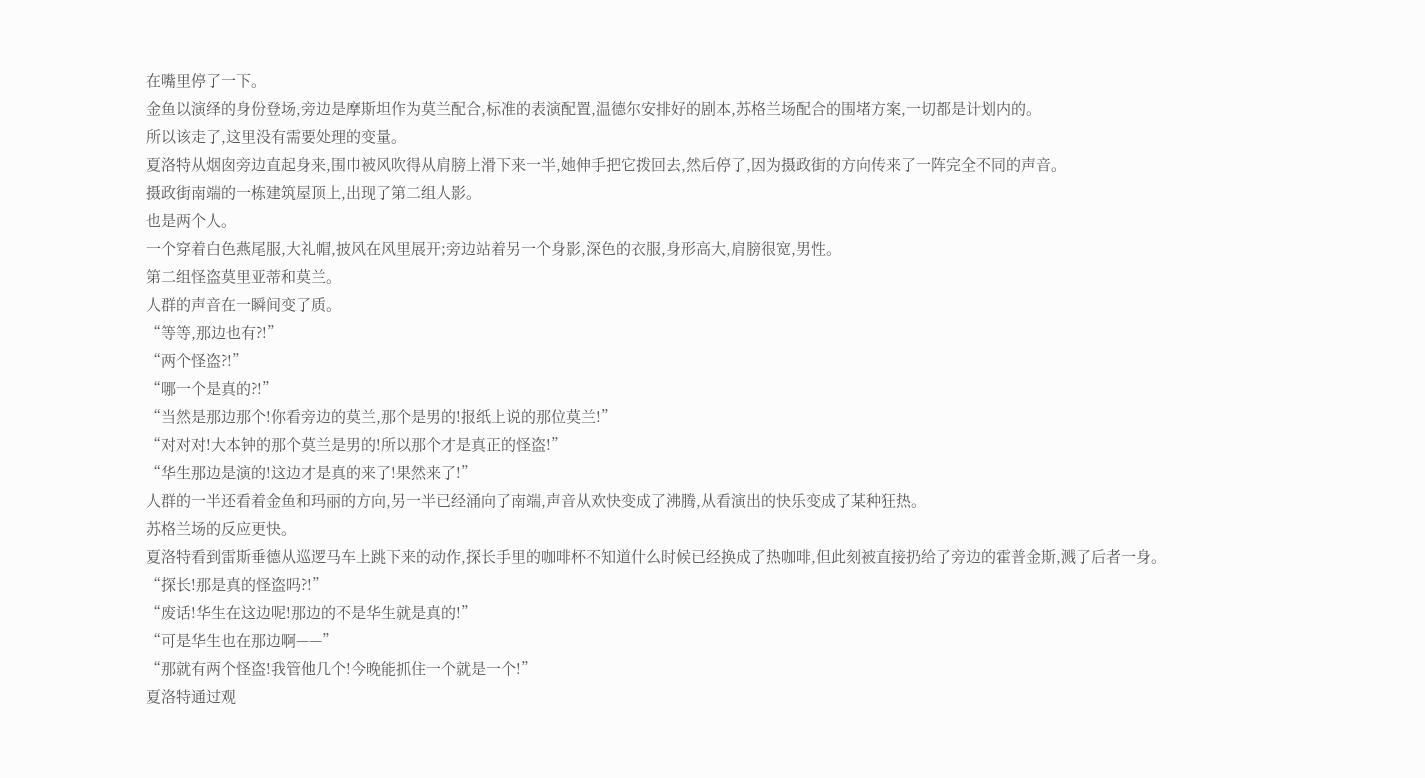在嘴里停了一下。
金鱼以演绎的身份登场,旁边是摩斯坦作为莫兰配合,标准的表演配置,温德尔安排好的剧本,苏格兰场配合的围堵方案,一切都是计划内的。
所以该走了,这里没有需要处理的变量。
夏洛特从烟囱旁边直起身来,围巾被风吹得从肩膀上滑下来一半,她伸手把它拨回去,然后停了,因为摄政街的方向传来了一阵完全不同的声音。
摄政街南端的一栋建筑屋顶上,出现了第二组人影。
也是两个人。
一个穿着白色燕尾服,大礼帽,披风在风里展开;旁边站着另一个身影,深色的衣服,身形高大,肩膀很宽,男性。
第二组怪盗莫里亚蒂和莫兰。
人群的声音在一瞬间变了质。
“等等,那边也有?!”
“两个怪盗?!”
“哪一个是真的?!”
“当然是那边那个!你看旁边的莫兰,那个是男的!报纸上说的那位莫兰!”
“对对对!大本钟的那个莫兰是男的!所以那个才是真正的怪盗!”
“华生那边是演的!这边才是真的来了!果然来了!”
人群的一半还看着金鱼和玛丽的方向,另一半已经涌向了南端,声音从欢快变成了沸腾,从看演出的快乐变成了某种狂热。
苏格兰场的反应更快。
夏洛特看到雷斯垂德从巡逻马车上跳下来的动作,探长手里的咖啡杯不知道什么时候已经换成了热咖啡,但此刻被直接扔给了旁边的霍普金斯,溅了后者一身。
“探长!那是真的怪盗吗?!”
“废话!华生在这边呢!那边的不是华生就是真的!”
“可是华生也在那边啊——”
“那就有两个怪盗!我管他几个!今晚能抓住一个就是一个!”
夏洛特通过观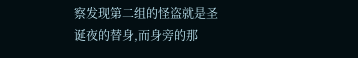察发现第二组的怪盗就是圣诞夜的替身,而身旁的那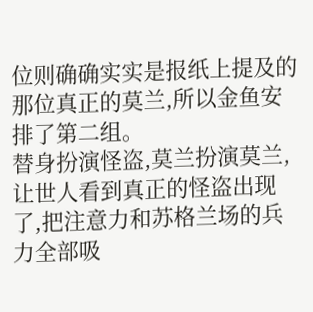位则确确实实是报纸上提及的那位真正的莫兰,所以金鱼安排了第二组。
替身扮演怪盗,莫兰扮演莫兰,让世人看到真正的怪盗出现了,把注意力和苏格兰场的兵力全部吸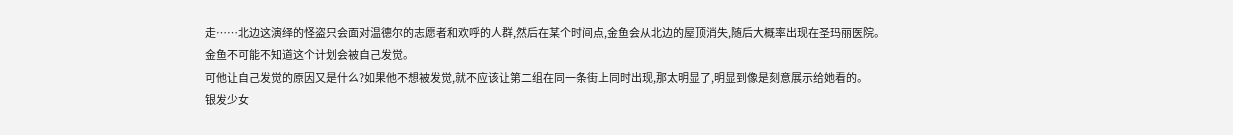走……北边这演绎的怪盗只会面对温德尔的志愿者和欢呼的人群,然后在某个时间点,金鱼会从北边的屋顶消失,随后大概率出现在圣玛丽医院。
金鱼不可能不知道这个计划会被自己发觉。
可他让自己发觉的原因又是什么?如果他不想被发觉,就不应该让第二组在同一条街上同时出现,那太明显了,明显到像是刻意展示给她看的。
银发少女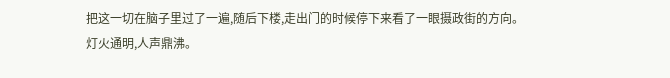把这一切在脑子里过了一遍,随后下楼,走出门的时候停下来看了一眼摄政街的方向。
灯火通明,人声鼎沸。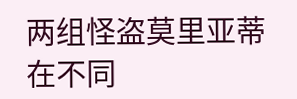两组怪盗莫里亚蒂在不同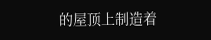的屋顶上制造着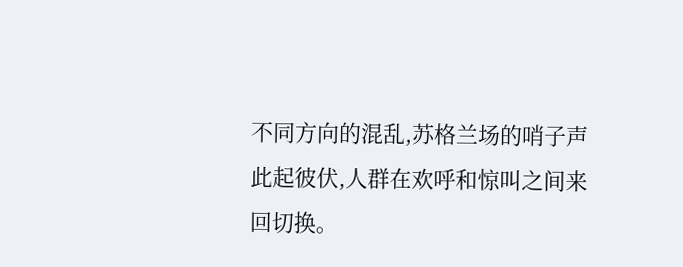不同方向的混乱,苏格兰场的哨子声此起彼伏,人群在欢呼和惊叫之间来回切换。